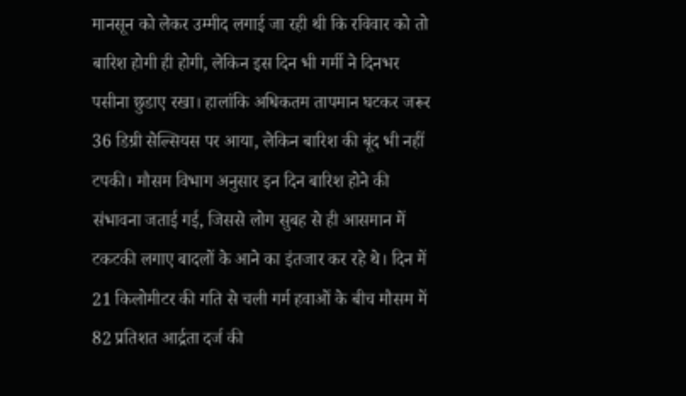मानसून को लेकर उम्मीद लगाई जा रही थी कि रविवार को तो बारिश होगी ही होगी, लेकिन इस दिन भी गर्मी ने दिनभर पसीना छुडाए रखा। हालांकि अधिकतम तापमान घटकर जरूर 36 डिग्री सेल्सियस पर आया, लेकिन बारिश की बूंद भी नहीं टपकी। मौसम विभाग अनुसार इन दिन बारिश होने की संभावना जताई गई, जिससे लोग सुबह से ही आसमान में टकटकी लगाए बादलों के आने का इंतजार कर रहे थे। दिन में 21 किलोमीटर की गति से चली गर्म हवाओं के बीच मौसम में 82 प्रतिशत आर्द्रता दर्ज की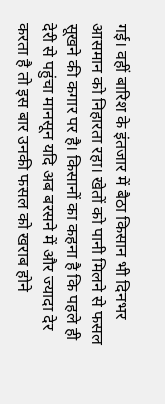गई। वहीं बारिश के इंतजार में बैठा किसान भी दिनभर आसमान को निहारता रहा। खेतों को पानी मिलने से फसल सूखने की कगार पर है। किसानों का कहना है कि पहले ही देरी से पहुंचा मानसून यदि अब बरसने में और ज्यादा देर करता है तो इस बार उनकी फसल को खराब होने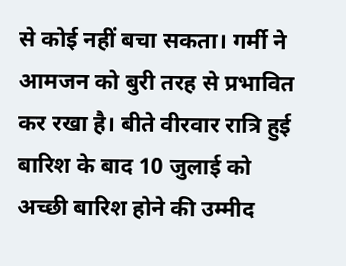से कोई नहीं बचा सकता। गर्मी ने आमजन को बुरी तरह से प्रभावित कर रखा है। बीते वीरवार रात्रि हुई बारिश के बाद 10 जुलाई को अच्छी बारिश होने की उम्मीद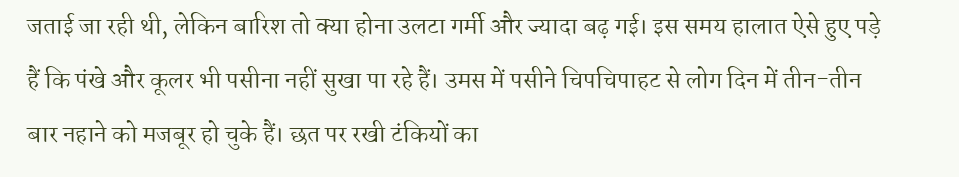जताई जा रही थी, लेकिन बारिश तो क्या होना उलटा गर्मी और ज्यादा बढ़ गई। इस समय हालात ऐसे हुए पड़े हैं कि पंखे और कूलर भी पसीना नहीं सुखा पा रहे हैं। उमस में पसीने चिपचिपाहट से लोग दिन में तीन-तीन बार नहाने को मजबूर हो चुके हैं। छत पर रखी टंकियों का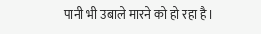पानी भी उबाले मारने को हो रहा है।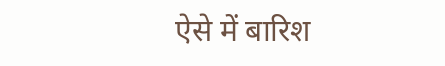ऐसे में बारिश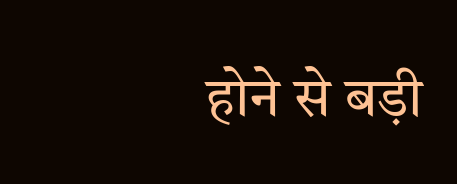होने से बड़ी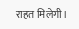राहत मिलेगी।